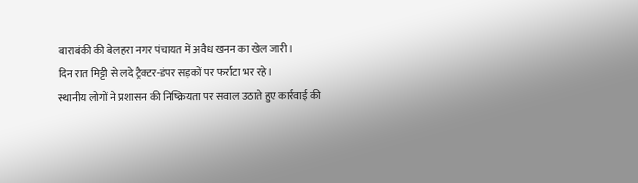बाराबंकी की बेलहरा नगर पंचायत में अवैध खनन का खेल जारी।
दिन रात मिट्टी से लदे ट्रैक्टर-डंपर सड़कों पर फर्राटा भर रहे।
स्थानीय लोगों ने प्रशासन की निष्क्रियता पर सवाल उठाते हुए कार्रवाई की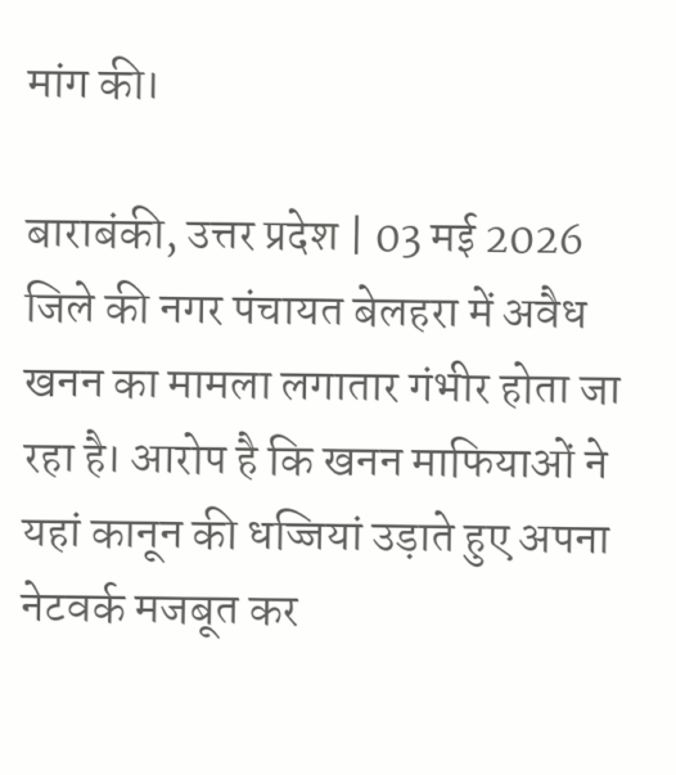मांग की।

बाराबंकी, उत्तर प्रदेश | 03 मई 2026
जिले की नगर पंचायत बेलहरा में अवैध खनन का मामला लगातार गंभीर होता जा रहा है। आरोप है कि खनन माफियाओं ने यहां कानून की धज्जियां उड़ाते हुए अपना नेटवर्क मजबूत कर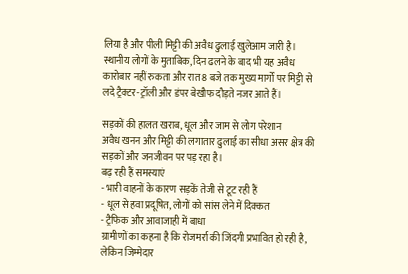लिया है और पीली मिट्टी की अवैध ढुलाई खुलेआम जारी है।
स्थानीय लोगों के मुताबिक, दिन ढलने के बाद भी यह अवैध कारोबार नहीं रुकता और रात 8 बजे तक मुख्य मार्गों पर मिट्टी से लदे ट्रैक्टर-ट्रॉली और डंपर बेखौफ दौड़ते नजर आते हैं।

सड़कों की हालत खराब, धूल और जाम से लोग परेशान
अवैध खनन और मिट्टी की लगातार ढुलाई का सीधा असर क्षेत्र की सड़कों और जनजीवन पर पड़ रहा है।
बढ़ रही हैं समस्याएं
- भारी वाहनों के कारण सड़कें तेजी से टूट रही हैं
- धूल से हवा प्रदूषित, लोगों को सांस लेने में दिक्कत
- ट्रैफिक और आवाजाही में बाधा
ग्रामीणों का कहना है कि रोजमर्रा की जिंदगी प्रभावित हो रही है, लेकिन जिम्मेदार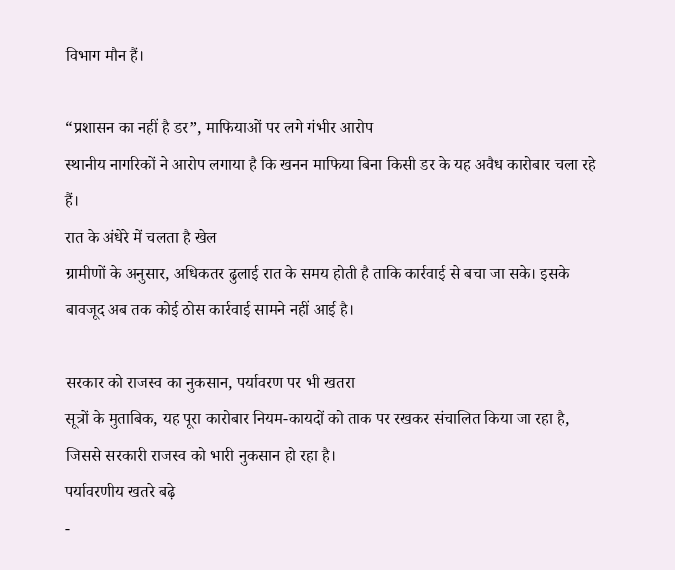विभाग मौन हैं।

“प्रशासन का नहीं है डर”, माफियाओं पर लगे गंभीर आरोप
स्थानीय नागरिकों ने आरोप लगाया है कि खनन माफिया बिना किसी डर के यह अवैध कारोबार चला रहे हैं।
रात के अंधेरे में चलता है खेल
ग्रामीणों के अनुसार, अधिकतर ढुलाई रात के समय होती है ताकि कार्रवाई से बचा जा सके। इसके बावजूद अब तक कोई ठोस कार्रवाई सामने नहीं आई है।

सरकार को राजस्व का नुकसान, पर्यावरण पर भी खतरा
सूत्रों के मुताबिक, यह पूरा कारोबार नियम-कायदों को ताक पर रखकर संचालित किया जा रहा है, जिससे सरकारी राजस्व को भारी नुकसान हो रहा है।
पर्यावरणीय खतरे बढ़े
-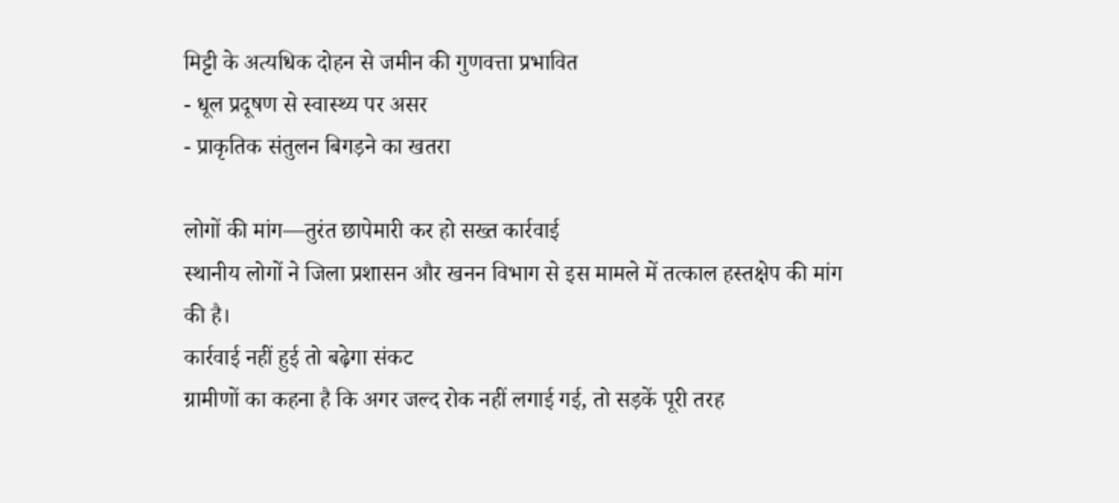मिट्टी के अत्यधिक दोहन से जमीन की गुणवत्ता प्रभावित
- धूल प्रदूषण से स्वास्थ्य पर असर
- प्राकृतिक संतुलन बिगड़ने का खतरा

लोगों की मांग—तुरंत छापेमारी कर हो सख्त कार्रवाई
स्थानीय लोगों ने जिला प्रशासन और खनन विभाग से इस मामले में तत्काल हस्तक्षेप की मांग की है।
कार्रवाई नहीं हुई तो बढ़ेगा संकट
ग्रामीणों का कहना है कि अगर जल्द रोक नहीं लगाई गई, तो सड़कें पूरी तरह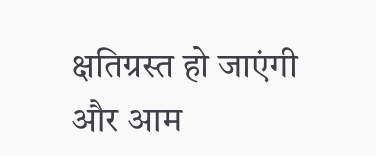क्षतिग्रस्त हो जाएंगी और आम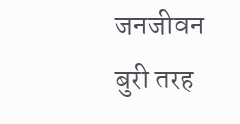जनजीवन बुरी तरह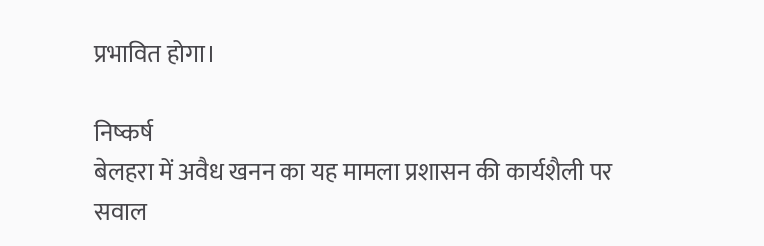प्रभावित होगा।

निष्कर्ष
बेलहरा में अवैध खनन का यह मामला प्रशासन की कार्यशैली पर सवाल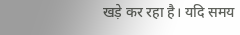खड़े कर रहा है। यदि समय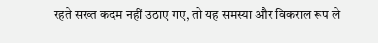रहते सख्त कदम नहीं उठाए गए, तो यह समस्या और विकराल रूप ले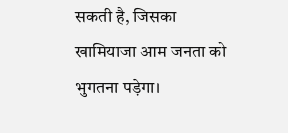सकती है, जिसका खामियाजा आम जनता को भुगतना पड़ेगा।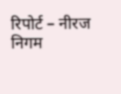रिपोर्ट – नीरज निगम